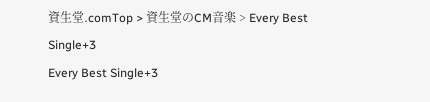資生堂.comTop > 資生堂のCM音楽 > Every Best Single+3
Every Best Single+3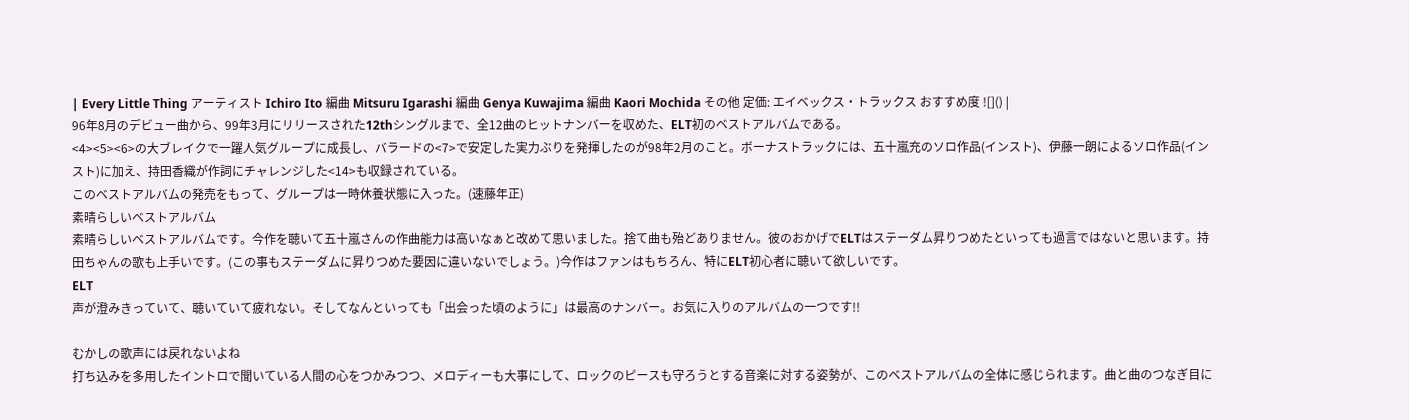| Every Little Thing アーティスト Ichiro Ito 編曲 Mitsuru Igarashi 編曲 Genya Kuwajima 編曲 Kaori Mochida その他 定価: エイベックス・トラックス おすすめ度 ![]() |
96年8月のデビュー曲から、99年3月にリリースされた12thシングルまで、全12曲のヒットナンバーを収めた、ELT初のベストアルバムである。
<4><5><6>の大ブレイクで一躍人気グループに成長し、バラードの<7>で安定した実力ぶりを発揮したのが98年2月のこと。ボーナストラックには、五十嵐充のソロ作品(インスト)、伊藤一朗によるソロ作品(インスト)に加え、持田香織が作詞にチャレンジした<14>も収録されている。
このベストアルバムの発売をもって、グループは一時休養状態に入った。(速藤年正)
素晴らしいベストアルバム
素晴らしいベストアルバムです。今作を聴いて五十嵐さんの作曲能力は高いなぁと改めて思いました。捨て曲も殆どありません。彼のおかげでELTはステーダム昇りつめたといっても過言ではないと思います。持田ちゃんの歌も上手いです。(この事もステーダムに昇りつめた要因に違いないでしょう。)今作はファンはもちろん、特にELT初心者に聴いて欲しいです。
ELT
声が澄みきっていて、聴いていて疲れない。そしてなんといっても「出会った頃のように」は最高のナンバー。お気に入りのアルバムの一つです!!

むかしの歌声には戻れないよね
打ち込みを多用したイントロで聞いている人間の心をつかみつつ、メロディーも大事にして、ロックのピースも守ろうとする音楽に対する姿勢が、このベストアルバムの全体に感じられます。曲と曲のつなぎ目に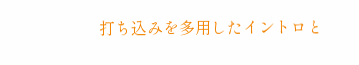打ち込みを多用したイントロと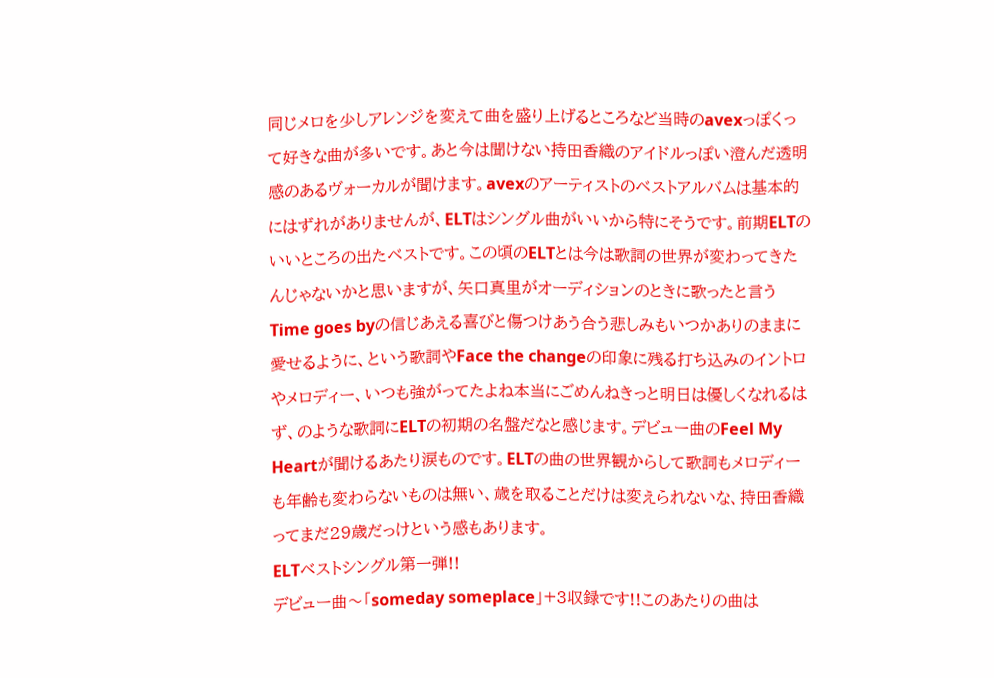同じメロを少しアレンジを変えて曲を盛り上げるところなど当時のavexっぽくって好きな曲が多いです。あと今は聞けない持田香織のアイドルっぽい澄んだ透明感のあるヴォーカルが聞けます。avexのアーティストのベストアルバムは基本的にはずれがありませんが、ELTはシングル曲がいいから特にそうです。前期ELTのいいところの出たベストです。この頃のELTとは今は歌詞の世界が変わってきたんじゃないかと思いますが、矢口真里がオーディションのときに歌ったと言うTime goes byの信じあえる喜びと傷つけあう合う悲しみもいつかありのままに愛せるように、という歌詞やFace the changeの印象に残る打ち込みのイントロやメロディー、いつも強がってたよね本当にごめんねきっと明日は優しくなれるはず、のような歌詞にELTの初期の名盤だなと感じます。デビュー曲のFeel My Heartが聞けるあたり涙ものです。ELTの曲の世界観からして歌詞もメロディーも年齢も変わらないものは無い、歳を取ることだけは変えられないな、持田香織ってまだ29歳だっけという感もあります。
ELTベストシングル第一弾!!
デビュー曲〜「someday someplace」+3収録です!!このあたりの曲は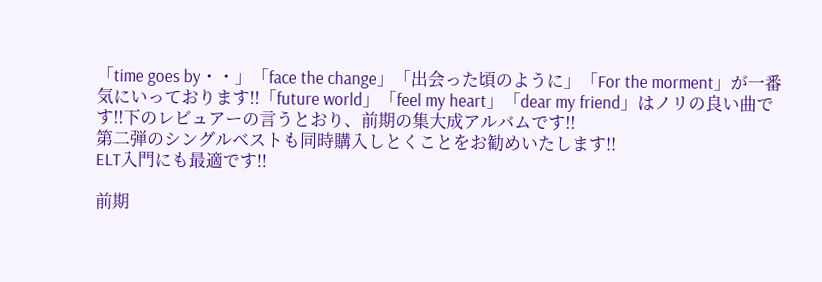「time goes by・・」「face the change」「出会った頃のように」「For the morment」が一番気にいっております!!「future world」「feel my heart」「dear my friend」はノリの良い曲です!!下のレビュアーの言うとおり、前期の集大成アルバムです!!
第二弾のシングルベストも同時購入しとくことをお勧めいたします!!
ELT入門にも最適です!!

前期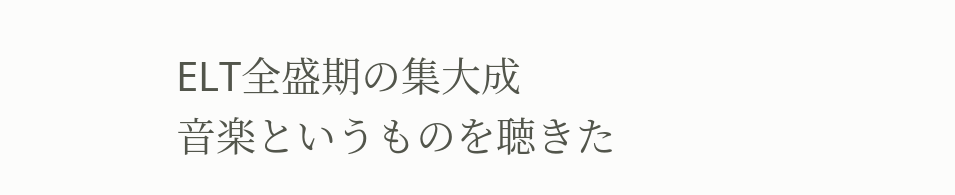ELT全盛期の集大成
音楽というものを聴きた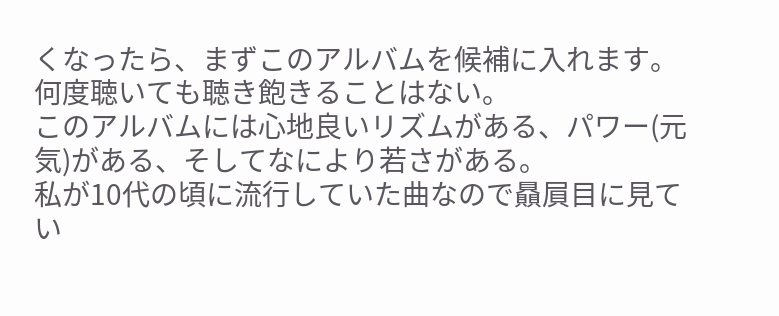くなったら、まずこのアルバムを候補に入れます。何度聴いても聴き飽きることはない。
このアルバムには心地良いリズムがある、パワー(元気)がある、そしてなにより若さがある。
私が10代の頃に流行していた曲なので贔屓目に見てい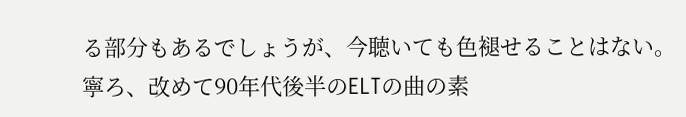る部分もあるでしょうが、今聴いても色褪せることはない。
寧ろ、改めて90年代後半のELTの曲の素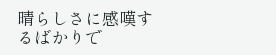晴らしさに感嘆するばかりで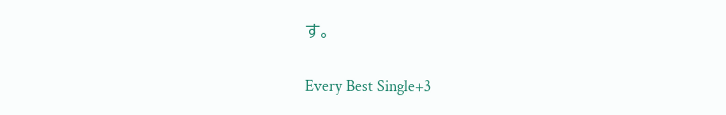す。

Every Best Single+3